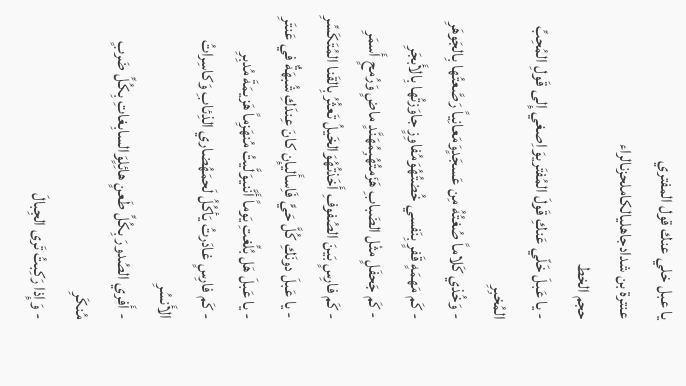يا عبل خلي عنك قول المفتري
عنترة بن شدادجاهليالكاملحزنالراء
حجم الخط
- يا عَبلَ خَلّي عَنكِ قَولَ المُفتَريوَاِصغي إِلى قَولِ المُحِبِّ المُخبِرِ
- وَخُذي كَلاماً صُغتُهُ مِن عَسجَدٍوَمَعانِياً رَصَّعتُها بِالجَوهَرِ
- كَم مَهمَهٍ قَفرٍ بِنَفسي خُضتُهُوَمُفاوِزٍ جاوَزتُها بِالأَبجَرِ
- كَم جَحفَلٍ مثْل الضَبابِ هَزَمتُهُبِمُهَنَّدٍ ماضٍ وَرُمحٍ أَسمَرِ
- كَم فارِسٍ بَينَ الصُفوفِ أَخَذتُهُوَالخَيلُ تَعثُرُ بِالقَنا المُتَكَسِّرِ
- يا عَبلَ دونَكِ كُلَّ حَيٍّ فَاِسأَليإِن كانَ عِندَكِ شُبهَةٌ في عَنتَرِ
- يا عَبلَ هَل بُلِّغتِ يَوماً أَنَّنيوَلَّيتُ مُنهَزِماً هَزيمَةَ مُدبِرِ
- كَم فارِسٍ غادَرتُ يَأكُلُ لَحمَهُضاري الذِئابِ وَكاسِراتُ الأَنسُرِ
- أَفري الصُدورَ بِكُلِّ طَعنٍ هائِلٍوَالسابِغاتِ بِكُلِّ ضَربٍ مُنكَرِ
- وَإِذا رَكِبتُ تَرى الجِبالَ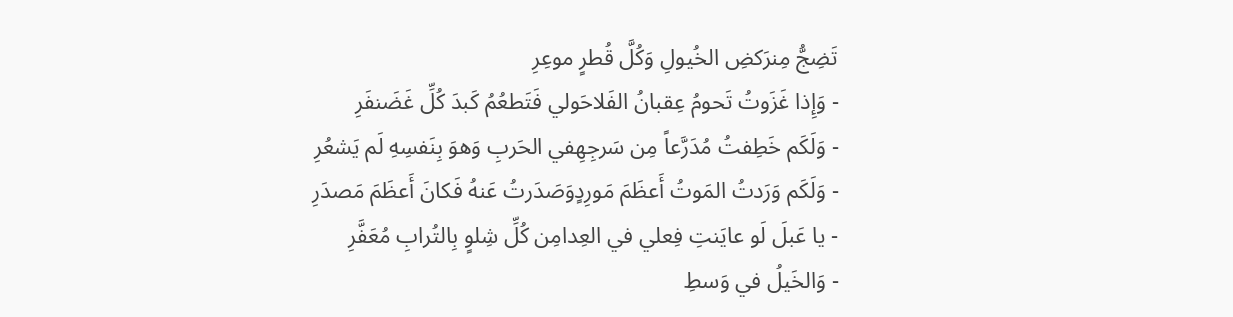تَضِجُّ مِنرَكضِ الخُيولِ وَكُلَّ قُطرٍ موعِرِ
- وَإِذا غَزَوتُ تَحومُ عِقبانُ الفَلاحَولي فَتَطعُمُ كَبدَ كُلِّ غَضَنفَرِ
- وَلَكَم خَطِفتُ مُدَرَّعاً مِن سَرجِهِفي الحَربِ وَهوَ بِنَفسِهِ لَم يَشعُرِ
- وَلَكَم وَرَدتُ المَوتُ أَعظَمَ مَورِدٍوَصَدَرتُ عَنهُ فَكانَ أَعظَمَ مَصدَرِ
- يا عَبلَ لَو عايَنتِ فِعلي في العِدامِن كُلِّ شِلوٍ بِالتُرابِ مُعَفَّرِ
- وَالخَيلُ في وَسطِ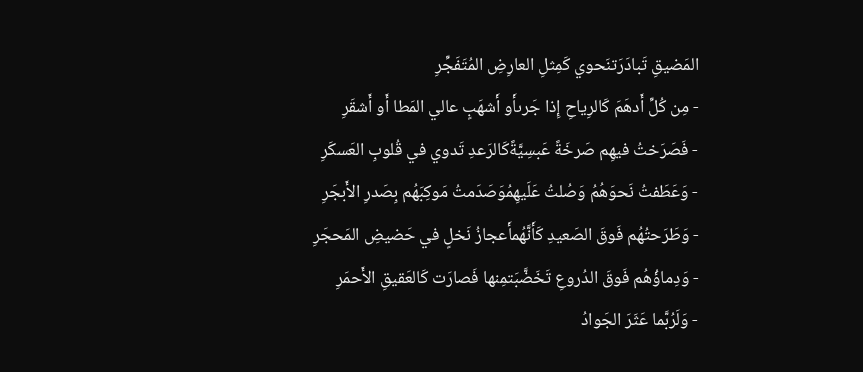المَضيقِ تَبادَرَتنَحوي كَمِثلِ العارِضِ المُتَفَجِّرِ
- مِن كُلِّ أَدهَمَ كَالرِياحِ إِذا جَرىأَو أَشهَبٍ عالي المَطا أَو أَشقَرِ
- فَصَرَختُ فيهِم صَرخَةً عَبسِيَّةًكَالرَعدِ تَدوي في قُلوبِ العَسكَرِ
- وَعَطَفتُ نَحوَهُمُ وَصُلتُ عَلَيهِمُوَصَدَمتُ مَوكِبَهُم بِصَدرِ الأَبجَرِ
- وَطَرَحتُهُم فَوقَ الصَعيدِ كَأَنَّهُمأَعجازُ نَخلٍ في حَضيضِ المَحجَرِ
- وَدِماؤُهُم فَوقَ الدُروعِ تَخَضَّبَتمِنها فَصارَت كَالعَقيقِ الأَحمَرِ
- وَلَرُبَّما عَثَرَ الجَوادُ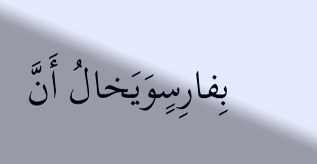بِفارِسٍوَيَخالُ أَنَّ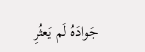جَوادَهُ لَم يَعثُرِ